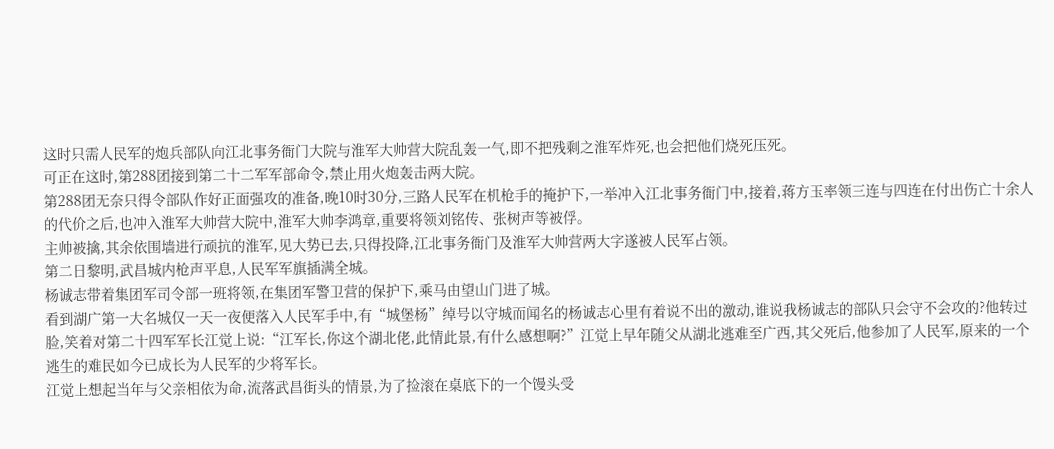这时只需人民军的炮兵部队向江北事务衙门大院与淮军大帅营大院乱轰一气,即不把残剩之淮军炸死,也会把他们烧死压死。
可正在这时,第288团接到第二十二军军部命令,禁止用火炮轰击两大院。
第288团无奈只得令部队作好正面强攻的准备,晚10时30分,三路人民军在机枪手的掩护下,一举冲入江北事务衙门中,接着,蒋方玉率领三连与四连在付出伤亡十余人的代价之后,也冲入淮军大帅营大院中,淮军大帅李鸿章,重要将领刘铭传、张树声等被俘。
主帅被擒,其余依围墙进行顽抗的淮军,见大势已去,只得投降,江北事务衙门及淮军大帅营两大字遂被人民军占领。
第二日黎明,武昌城内枪声平息,人民军军旗插满全城。
杨诚志带着集团军司令部一班将领,在集团军警卫营的保护下,乘马由望山门进了城。
看到湖广第一大名城仅一天一夜便落入人民军手中,有“城堡杨”绰号以守城而闻名的杨诚志心里有着说不出的激动,谁说我杨诚志的部队只会守不会攻的?他转过脸,笑着对第二十四军军长江觉上说:“江军长,你这个湖北佬,此情此景,有什么感想啊?”江觉上早年随父从湖北逃难至广西,其父死后,他参加了人民军,原来的一个逃生的难民如今已成长为人民军的少将军长。
江觉上想起当年与父亲相依为命,流落武昌街头的情景,为了捡滚在桌底下的一个馒头受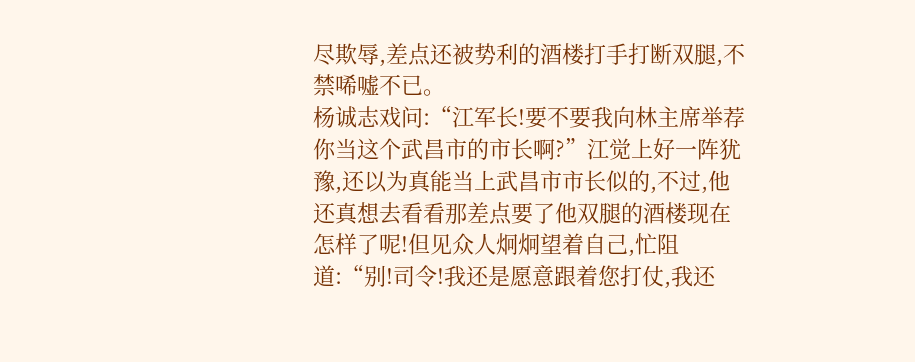尽欺辱,差点还被势利的酒楼打手打断双腿,不禁唏嘘不已。
杨诚志戏问:“江军长!要不要我向林主席举荐你当这个武昌市的市长啊?”江觉上好一阵犹豫,还以为真能当上武昌市市长似的,不过,他还真想去看看那差点要了他双腿的酒楼现在怎样了呢!但见众人炯炯望着自己,忙阻道:“别!司令!我还是愿意跟着您打仗,我还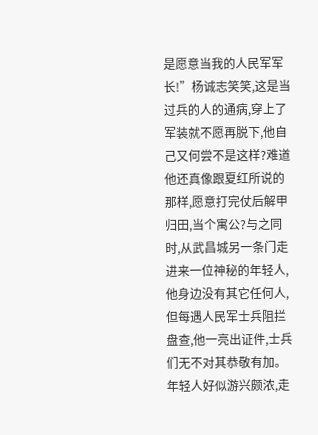是愿意当我的人民军军长!”杨诚志笑笑,这是当过兵的人的通病,穿上了军装就不愿再脱下,他自己又何尝不是这样?难道他还真像跟夏红所说的那样,愿意打完仗后解甲归田,当个寓公?与之同时,从武昌城另一条门走进来一位神秘的年轻人,他身边没有其它任何人,但每遇人民军士兵阻拦盘查,他一亮出证件,士兵们无不对其恭敬有加。
年轻人好似游兴颇浓,走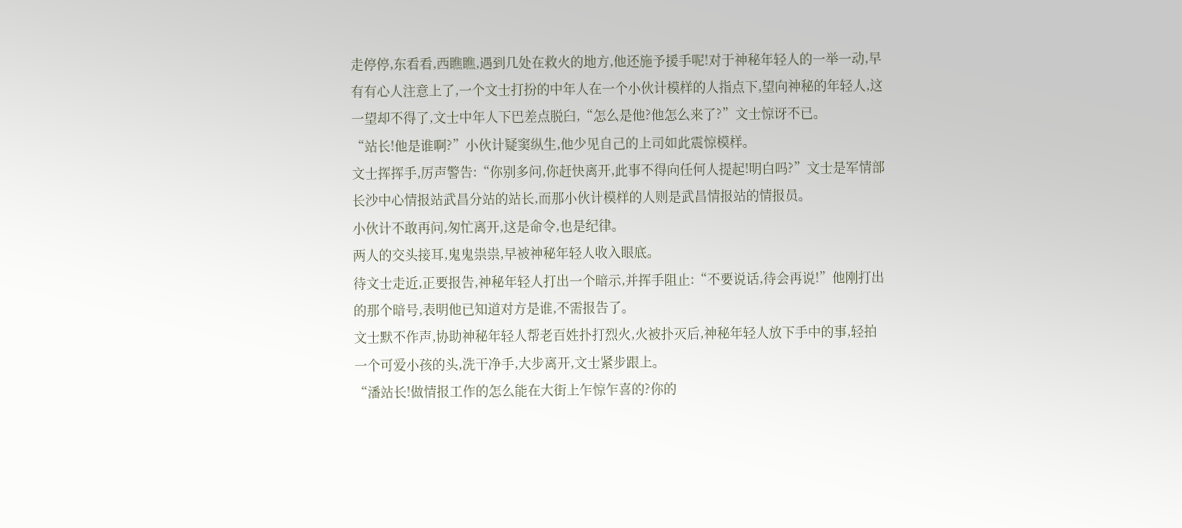走停停,东看看,西瞧瞧,遇到几处在救火的地方,他还施予援手呢!对于神秘年轻人的一举一动,早有有心人注意上了,一个文士打扮的中年人在一个小伙计模样的人指点下,望向神秘的年轻人,这一望却不得了,文士中年人下巴差点脱臼,“怎么是他?他怎么来了?”文士惊讶不已。
“站长!他是谁啊?”小伙计疑窦纵生,他少见自己的上司如此震惊模样。
文士挥挥手,厉声警告:“你别多问,你赶快离开,此事不得向任何人提起!明白吗?”文士是军情部长沙中心情报站武昌分站的站长,而那小伙计模样的人则是武昌情报站的情报员。
小伙计不敢再问,匆忙离开,这是命令,也是纪律。
两人的交头接耳,鬼鬼祟祟,早被神秘年轻人收入眼底。
待文士走近,正要报告,神秘年轻人打出一个暗示,并挥手阻止:“不要说话,待会再说!”他刚打出的那个暗号,表明他已知道对方是谁,不需报告了。
文士默不作声,协助神秘年轻人帮老百姓扑打烈火,火被扑灭后,神秘年轻人放下手中的事,轻拍一个可爱小孩的头,洗干净手,大步离开,文士紧步跟上。
“潘站长!做情报工作的怎么能在大街上乍惊乍喜的?你的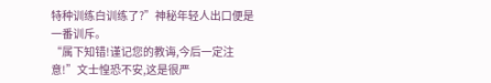特种训练白训练了?”神秘年轻人出口便是一番训斥。
“属下知错!谨记您的教诲,今后一定注意!”文士惶恐不安,这是很严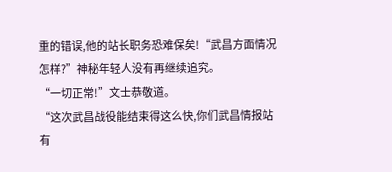重的错误,他的站长职务恐难保矣!“武昌方面情况怎样?”神秘年轻人没有再继续追究。
“一切正常!”文士恭敬道。
“这次武昌战役能结束得这么快,你们武昌情报站有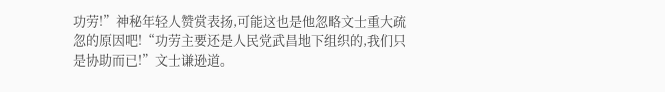功劳!”神秘年轻人赞赏表扬,可能这也是他忽略文士重大疏忽的原因吧!“功劳主要还是人民党武昌地下组织的,我们只是协助而已!”文士谦逊道。